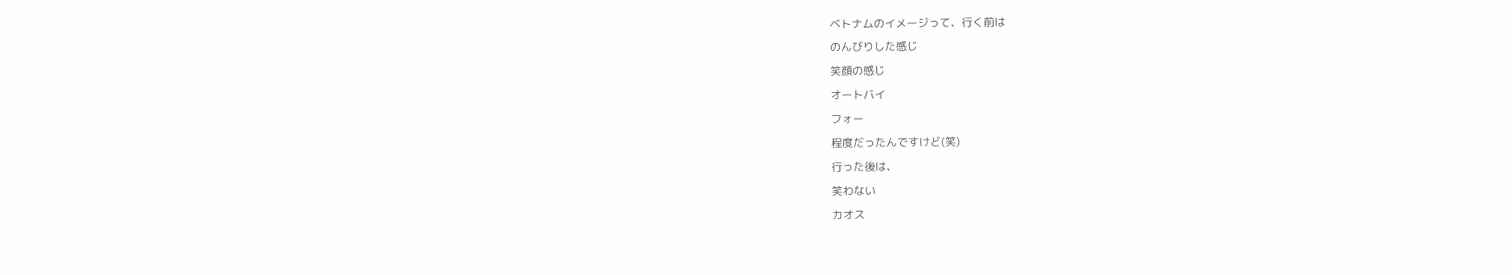ベトナムのイメージって、行く前は
のんびりした感じ
笑顔の感じ
オートバイ
フォー
程度だったんですけど(笑)
行った後は、
笑わない
カオス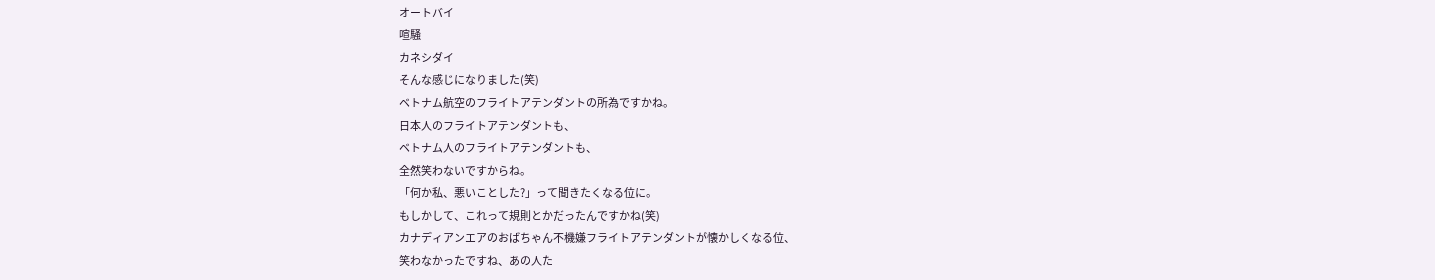オートバイ
喧騒
カネシダイ
そんな感じになりました(笑)
ベトナム航空のフライトアテンダントの所為ですかね。
日本人のフライトアテンダントも、
ベトナム人のフライトアテンダントも、
全然笑わないですからね。
「何か私、悪いことした?」って聞きたくなる位に。
もしかして、これって規則とかだったんですかね(笑)
カナディアンエアのおばちゃん不機嫌フライトアテンダントが懐かしくなる位、
笑わなかったですね、あの人た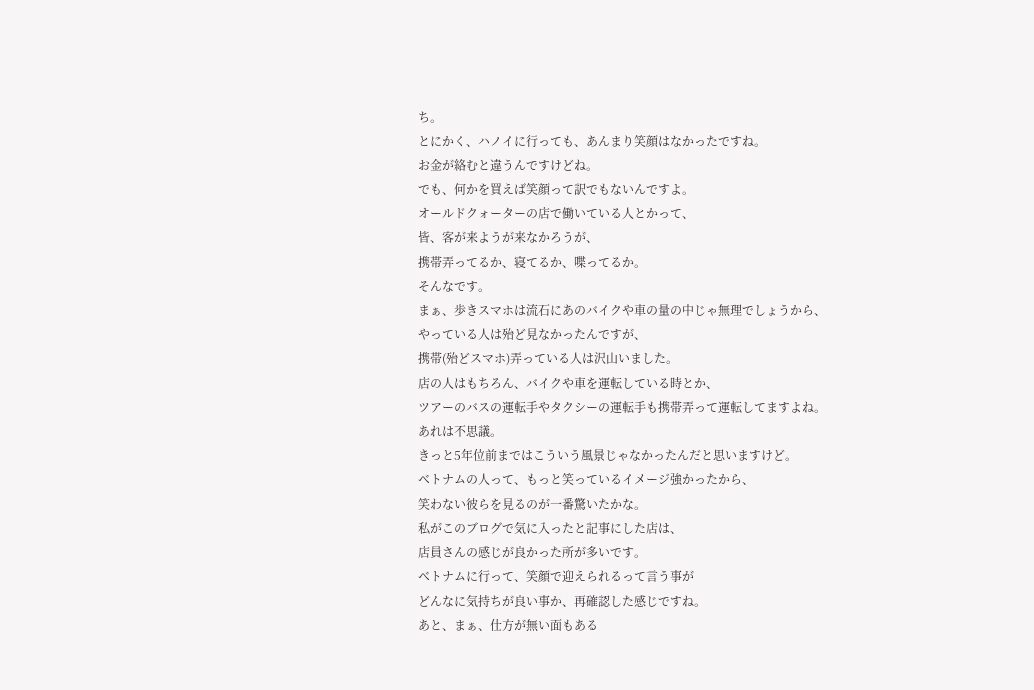ち。
とにかく、ハノイに行っても、あんまり笑顔はなかったですね。
お金が絡むと違うんですけどね。
でも、何かを買えば笑顔って訳でもないんですよ。
オールドクォーターの店で働いている人とかって、
皆、客が来ようが来なかろうが、
携帯弄ってるか、寝てるか、喋ってるか。
そんなです。
まぁ、歩きスマホは流石にあのバイクや車の量の中じゃ無理でしょうから、
やっている人は殆ど見なかったんですが、
携帯(殆どスマホ)弄っている人は沢山いました。
店の人はもちろん、バイクや車を運転している時とか、
ツアーのバスの運転手やタクシーの運転手も携帯弄って運転してますよね。
あれは不思議。
きっと5年位前まではこういう風景じゃなかったんだと思いますけど。
ベトナムの人って、もっと笑っているイメージ強かったから、
笑わない彼らを見るのが一番驚いたかな。
私がこのブログで気に入ったと記事にした店は、
店員さんの感じが良かった所が多いです。
ベトナムに行って、笑顔で迎えられるって言う事が
どんなに気持ちが良い事か、再確認した感じですね。
あと、まぁ、仕方が無い面もある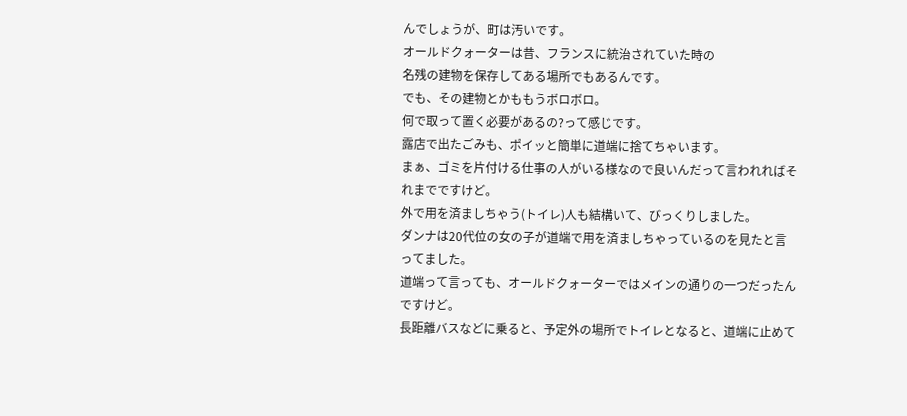んでしょうが、町は汚いです。
オールドクォーターは昔、フランスに統治されていた時の
名残の建物を保存してある場所でもあるんです。
でも、その建物とかももうボロボロ。
何で取って置く必要があるの?って感じです。
露店で出たごみも、ポイッと簡単に道端に捨てちゃいます。
まぁ、ゴミを片付ける仕事の人がいる様なので良いんだって言われればそれまでですけど。
外で用を済ましちゃう(トイレ)人も結構いて、びっくりしました。
ダンナは20代位の女の子が道端で用を済ましちゃっているのを見たと言ってました。
道端って言っても、オールドクォーターではメインの通りの一つだったんですけど。
長距離バスなどに乗ると、予定外の場所でトイレとなると、道端に止めて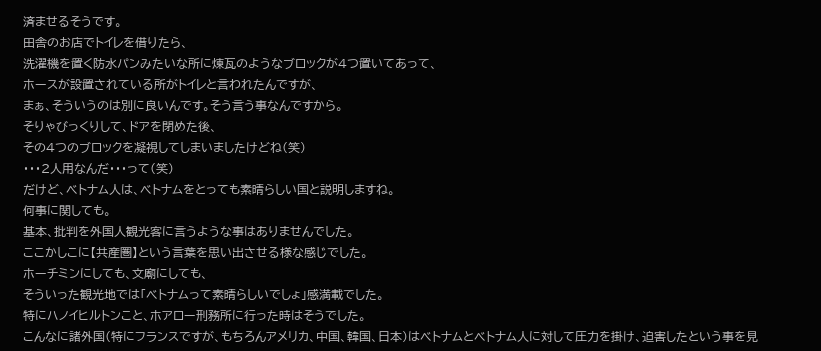済ませるそうです。
田舎のお店でトイレを借りたら、
洗濯機を置く防水パンみたいな所に煉瓦のようなブロックが4つ置いてあって、
ホースが設置されている所がトイレと言われたんですが、
まぁ、そういうのは別に良いんです。そう言う事なんですから。
そりゃびっくりして、ドアを閉めた後、
その4つのブロックを凝視してしまいましたけどね(笑)
・・・2人用なんだ・・・って(笑)
だけど、ベトナム人は、ベトナムをとっても素晴らしい国と説明しますね。
何事に関しても。
基本、批判を外国人観光客に言うような事はありませんでした。
ここかしこに【共産圏】という言葉を思い出させる様な感じでした。
ホーチミンにしても、文廟にしても、
そういった観光地では「ベトナムって素晴らしいでしょ」感満載でした。
特にハノイヒルトンこと、ホアロー刑務所に行った時はそうでした。
こんなに諸外国(特にフランスですが、もちろんアメリカ、中国、韓国、日本)はベトナムとベトナム人に対して圧力を掛け、迫害したという事を見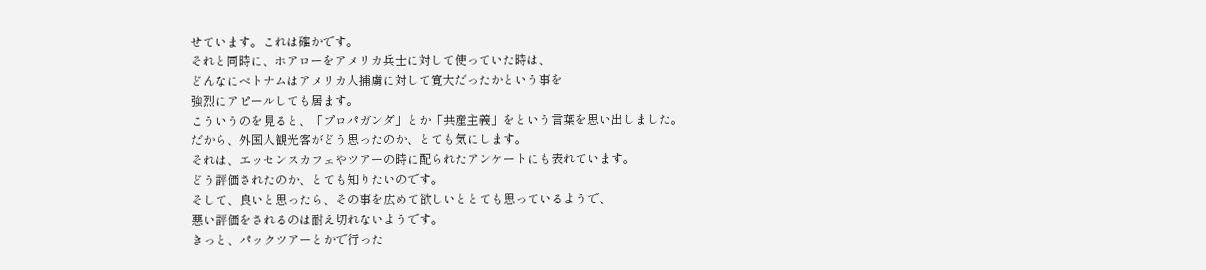せています。これは確かです。
それと同時に、ホアローをアメリカ兵士に対して使っていた時は、
どんなにベトナムはアメリカ人捕虜に対して寛大だったかという事を
強烈にアピールしても居ます。
こういうのを見ると、「プロパガンダ」とか「共産主義」をという言葉を思い出しました。
だから、外国人観光客がどう思ったのか、とても気にします。
それは、エッセンスカフェやツアーの時に配られたアンケートにも表れています。
どう評価されたのか、とても知りたいのです。
そして、良いと思ったら、その事を広めて欲しいととても思っているようで、
悪い評価をされるのは耐え切れないようです。
きっと、パックツアーとかで行った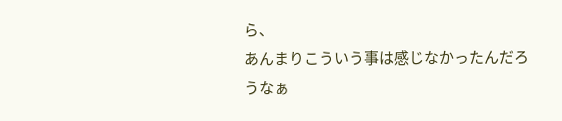ら、
あんまりこういう事は感じなかったんだろうなぁ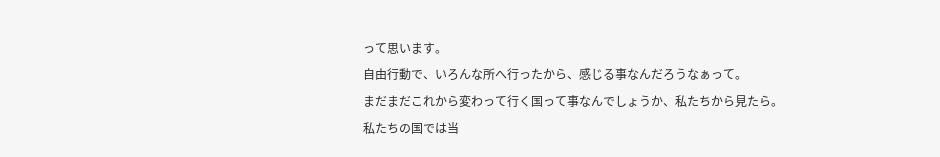って思います。
自由行動で、いろんな所へ行ったから、感じる事なんだろうなぁって。
まだまだこれから変わって行く国って事なんでしょうか、私たちから見たら。
私たちの国では当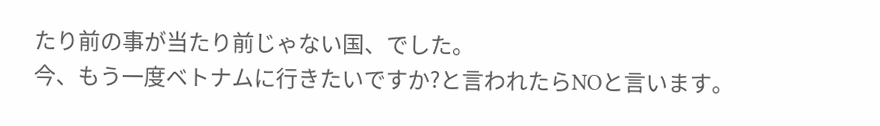たり前の事が当たり前じゃない国、でした。
今、もう一度ベトナムに行きたいですか?と言われたらNOと言います。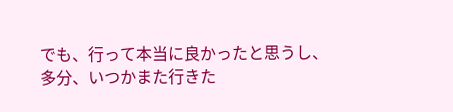でも、行って本当に良かったと思うし、
多分、いつかまた行きた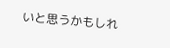いと思うかもしれ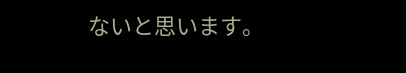ないと思います。